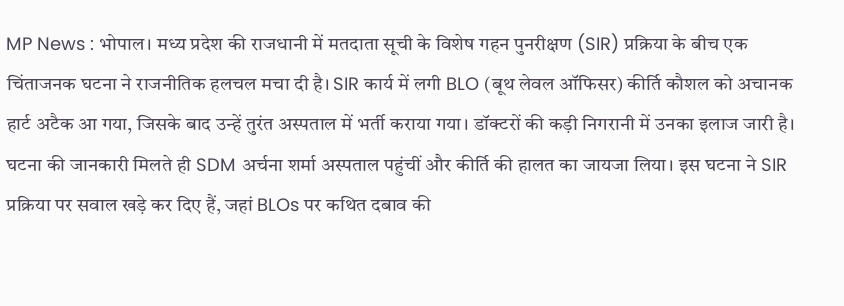MP News : भोपाल। मध्य प्रदेश की राजधानी में मतदाता सूची के विशेष गहन पुनरीक्षण (SIR) प्रक्रिया के बीच एक चिंताजनक घटना ने राजनीतिक हलचल मचा दी है। SIR कार्य में लगी BLO (बूथ लेवल ऑफिसर) कीर्ति कौशल को अचानक हार्ट अटैक आ गया, जिसके बाद उन्हें तुरंत अस्पताल में भर्ती कराया गया। डॉक्टरों की कड़ी निगरानी में उनका इलाज जारी है। घटना की जानकारी मिलते ही SDM अर्चना शर्मा अस्पताल पहुंचीं और कीर्ति की हालत का जायजा लिया। इस घटना ने SIR प्रक्रिया पर सवाल खड़े कर दिए हैं, जहां BLOs पर कथित दबाव की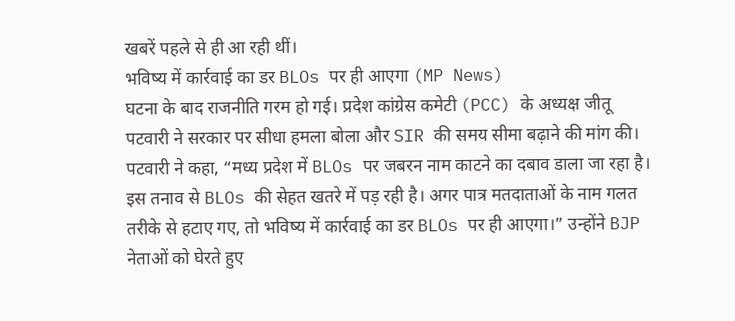खबरें पहले से ही आ रही थीं।
भविष्य में कार्रवाई का डर BLOs पर ही आएगा (MP News)
घटना के बाद राजनीति गरम हो गई। प्रदेश कांग्रेस कमेटी (PCC) के अध्यक्ष जीतू पटवारी ने सरकार पर सीधा हमला बोला और SIR की समय सीमा बढ़ाने की मांग की। पटवारी ने कहा, “मध्य प्रदेश में BLOs पर जबरन नाम काटने का दबाव डाला जा रहा है। इस तनाव से BLOs की सेहत खतरे में पड़ रही है। अगर पात्र मतदाताओं के नाम गलत तरीके से हटाए गए, तो भविष्य में कार्रवाई का डर BLOs पर ही आएगा।” उन्होंने BJP नेताओं को घेरते हुए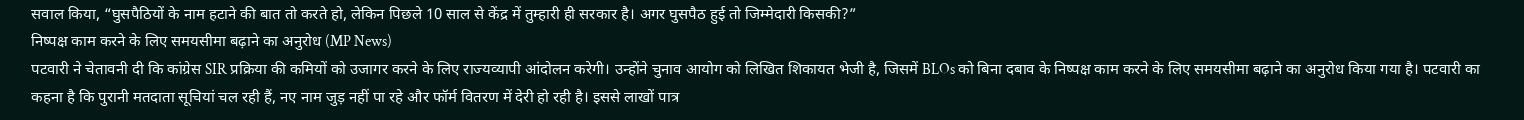सवाल किया, “घुसपैठियों के नाम हटाने की बात तो करते हो, लेकिन पिछले 10 साल से केंद्र में तुम्हारी ही सरकार है। अगर घुसपैठ हुई तो जिम्मेदारी किसकी?”
निष्पक्ष काम करने के लिए समयसीमा बढ़ाने का अनुरोध (MP News)
पटवारी ने चेतावनी दी कि कांग्रेस SIR प्रक्रिया की कमियों को उजागर करने के लिए राज्यव्यापी आंदोलन करेगी। उन्होंने चुनाव आयोग को लिखित शिकायत भेजी है, जिसमें BLOs को बिना दबाव के निष्पक्ष काम करने के लिए समयसीमा बढ़ाने का अनुरोध किया गया है। पटवारी का कहना है कि पुरानी मतदाता सूचियां चल रही हैं, नए नाम जुड़ नहीं पा रहे और फॉर्म वितरण में देरी हो रही है। इससे लाखों पात्र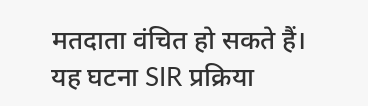मतदाता वंचित हो सकते हैं।
यह घटना SIR प्रक्रिया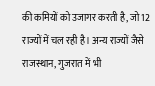की कमियों को उजागर करती है, जो 12 राज्यों में चल रही है। अन्य राज्यों जैसे राजस्थान, गुजरात में भी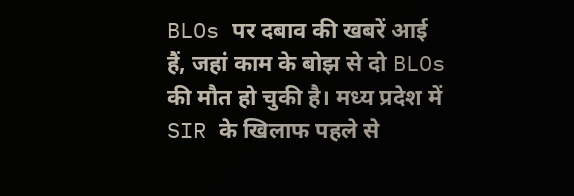BLOs पर दबाव की खबरें आई हैं, जहां काम के बोझ से दो BLOs की मौत हो चुकी है। मध्य प्रदेश में SIR के खिलाफ पहले से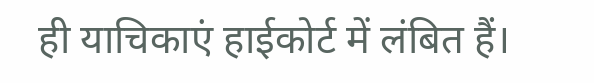ही याचिकाएं हाईकोर्ट में लंबित हैं।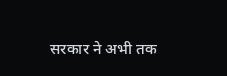सरकार ने अभी तक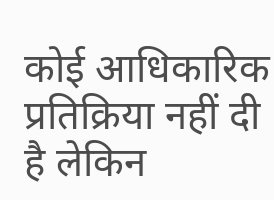कोई आधिकारिक प्रतिक्रिया नहीं दी है लेकिन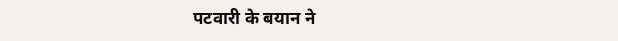पटवारी के बयान ने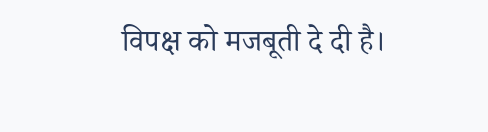विपक्ष को मजबूती दे दी है।